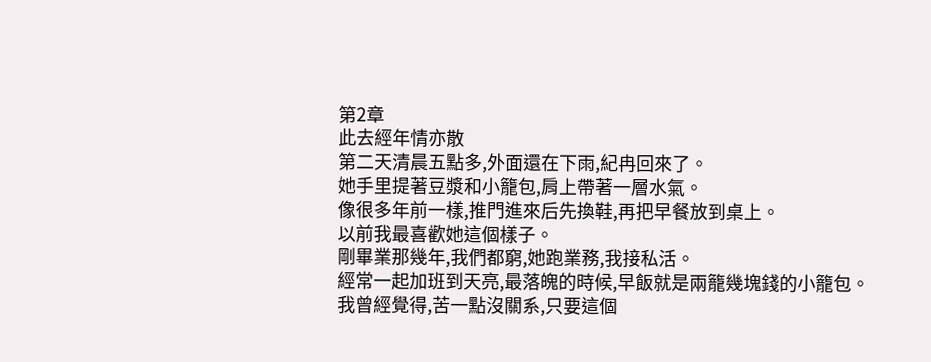第2章
此去經年情亦散
第二天清晨五點多,外面還在下雨,紀冉回來了。
她手里提著豆漿和小籠包,肩上帶著一層水氣。
像很多年前一樣,推門進來后先換鞋,再把早餐放到桌上。
以前我最喜歡她這個樣子。
剛畢業那幾年,我們都窮,她跑業務,我接私活。
經常一起加班到天亮,最落魄的時候,早飯就是兩籠幾塊錢的小籠包。
我曾經覺得,苦一點沒關系,只要這個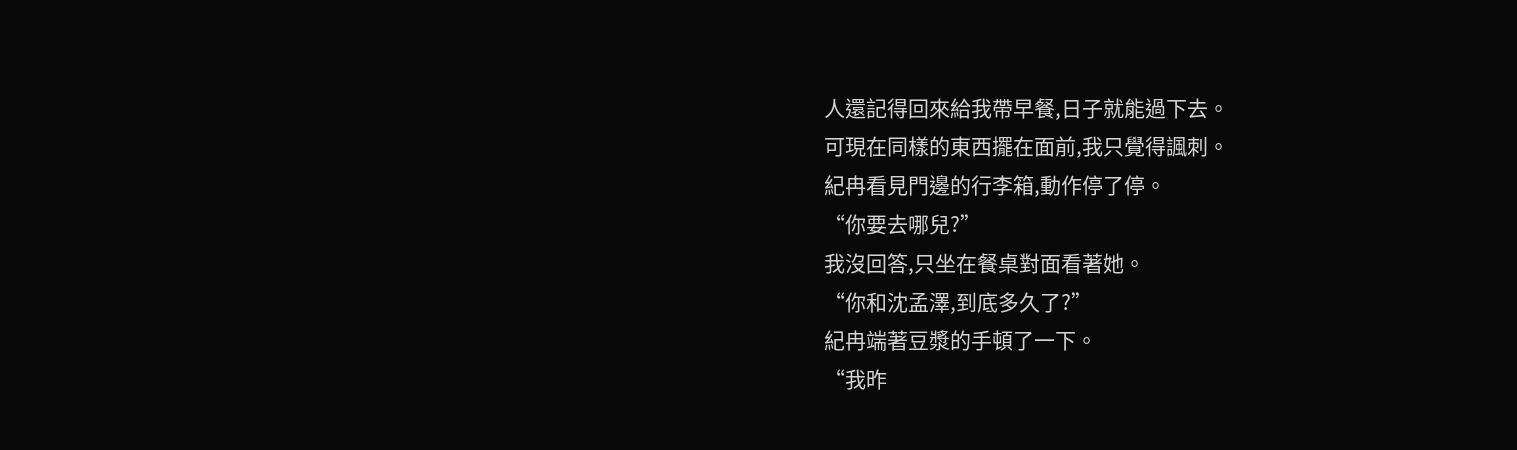人還記得回來給我帶早餐,日子就能過下去。
可現在同樣的東西擺在面前,我只覺得諷刺。
紀冉看見門邊的行李箱,動作停了停。
“你要去哪兒?”
我沒回答,只坐在餐桌對面看著她。
“你和沈孟澤,到底多久了?”
紀冉端著豆漿的手頓了一下。
“我昨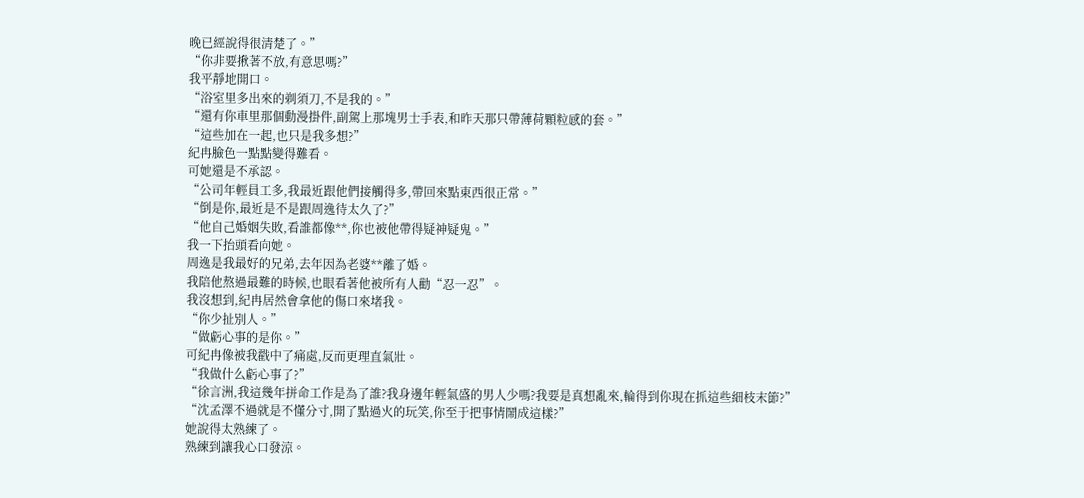晚已經說得很清楚了。”
“你非要揪著不放,有意思嗎?”
我平靜地開口。
“浴室里多出來的剃須刀,不是我的。”
“還有你車里那個動漫掛件,副駕上那塊男士手表,和昨天那只帶薄荷顆粒感的套。”
“這些加在一起,也只是我多想?”
紀冉臉色一點點變得難看。
可她還是不承認。
“公司年輕員工多,我最近跟他們接觸得多,帶回來點東西很正常。”
“倒是你,最近是不是跟周逸待太久了?”
“他自己婚姻失敗,看誰都像**,你也被他帶得疑神疑鬼。”
我一下抬頭看向她。
周逸是我最好的兄弟,去年因為老婆**離了婚。
我陪他熬過最難的時候,也眼看著他被所有人勸“忍一忍”。
我沒想到,紀冉居然會拿他的傷口來堵我。
“你少扯別人。”
“做虧心事的是你。”
可紀冉像被我戳中了痛處,反而更理直氣壯。
“我做什么虧心事了?”
“徐言洲,我這幾年拼命工作是為了誰?我身邊年輕氣盛的男人少嗎?我要是真想亂來,輪得到你現在抓這些細枝末節?”
“沈孟澤不過就是不懂分寸,開了點過火的玩笑,你至于把事情鬧成這樣?”
她說得太熟練了。
熟練到讓我心口發涼。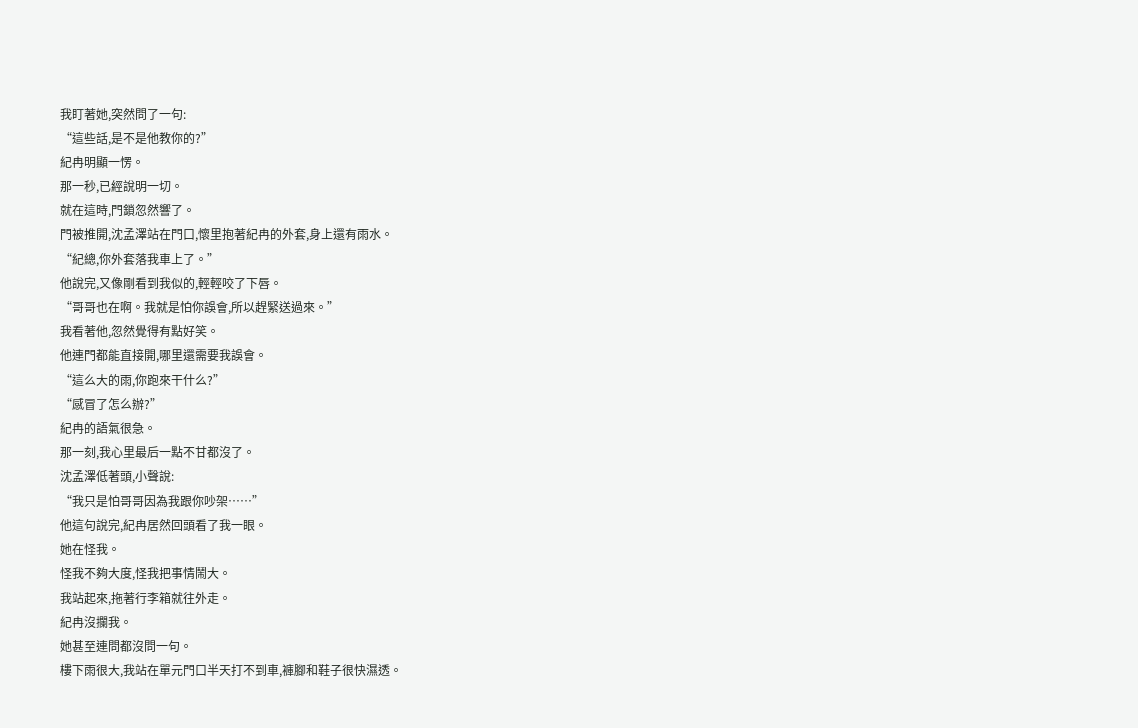我盯著她,突然問了一句:
“這些話,是不是他教你的?”
紀冉明顯一愣。
那一秒,已經說明一切。
就在這時,門鎖忽然響了。
門被推開,沈孟澤站在門口,懷里抱著紀冉的外套,身上還有雨水。
“紀總,你外套落我車上了。”
他說完,又像剛看到我似的,輕輕咬了下唇。
“哥哥也在啊。我就是怕你誤會,所以趕緊送過來。”
我看著他,忽然覺得有點好笑。
他連門都能直接開,哪里還需要我誤會。
“這么大的雨,你跑來干什么?”
“感冒了怎么辦?”
紀冉的語氣很急。
那一刻,我心里最后一點不甘都沒了。
沈孟澤低著頭,小聲說:
“我只是怕哥哥因為我跟你吵架……”
他這句說完,紀冉居然回頭看了我一眼。
她在怪我。
怪我不夠大度,怪我把事情鬧大。
我站起來,拖著行李箱就往外走。
紀冉沒攔我。
她甚至連問都沒問一句。
樓下雨很大,我站在單元門口半天打不到車,褲腳和鞋子很快濕透。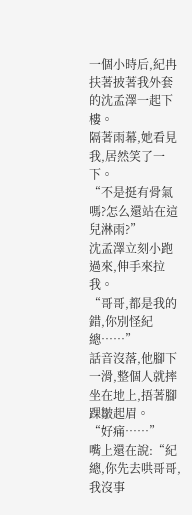一個小時后,紀冉扶著披著我外套的沈孟澤一起下樓。
隔著雨幕,她看見我,居然笑了一下。
“不是挺有骨氣嗎?怎么還站在這兒淋雨?”
沈孟澤立刻小跑過來,伸手來拉我。
“哥哥,都是我的錯,你別怪紀總……”
話音沒落,他腳下一滑,整個人就摔坐在地上,捂著腳踝皺起眉。
“好痛……”
嘴上還在說:“紀總,你先去哄哥哥,我沒事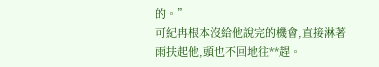的。”
可紀冉根本沒給他說完的機會,直接淋著雨扶起他,頭也不回地往**趕。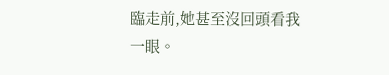臨走前,她甚至沒回頭看我一眼。